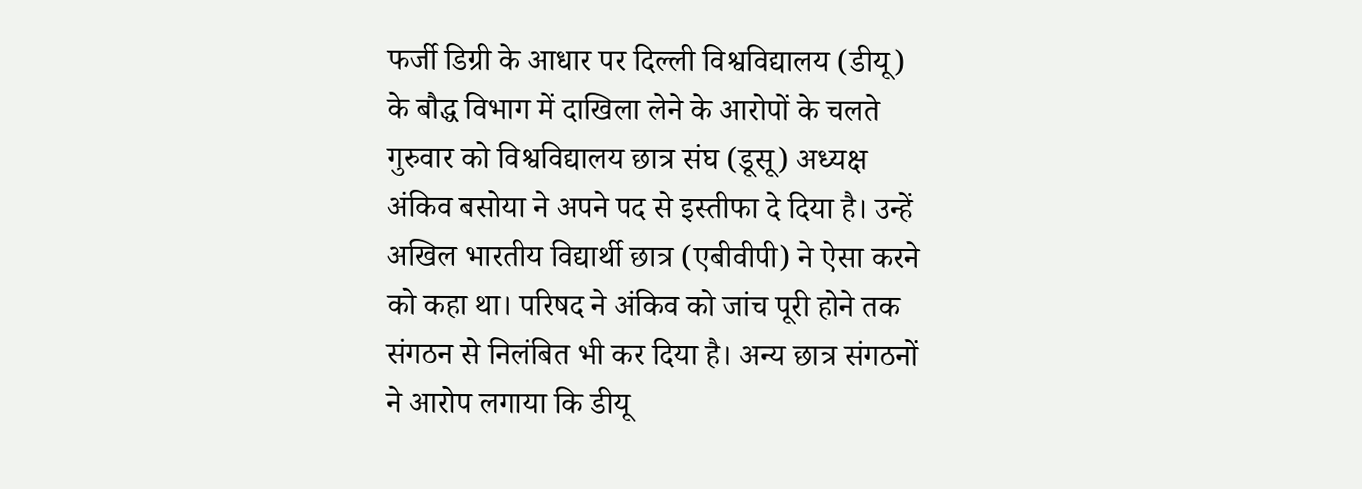फर्जी डिग्री के आधार पर दिल्ली विश्वविद्यालय (डीयू) के बौद्ध विभाग में दाखिला लेने के आरोपों के चलते गुरुवार को विश्वविद्यालय छात्र संघ (डूसू) अध्यक्ष अंकिव बसोया ने अपने पद से इस्तीफा दे दिया है। उन्हें अखिल भारतीय विद्यार्थी छात्र (एबीवीपी) ने ऐसा करने को कहा था। परिषद ने अंकिव को जांच पूरी होने तक संगठन से निलंबित भी कर दिया है। अन्य छात्र संगठनों ने आरोप लगाया कि डीयू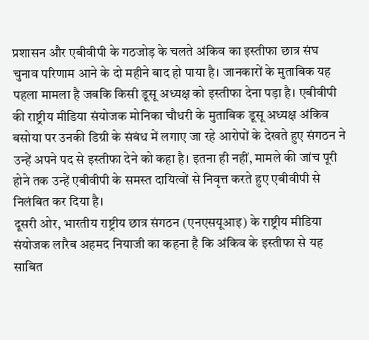प्रशासन और एबीवीपी के गठजोड़ के चलते अंकिव का इस्तीफा छात्र संघ चुनाव परिणाम आने के दो महीने बाद हो पाया है। जानकारों के मुताबिक यह पहला मामला है जबकि किसी डूसू अध्यक्ष को इस्तीफा देना पड़ा है। एबीवीपी की राष्ट्रीय मीडिया संयोजक मोनिका चौधरी के मुताबिक डूसू अध्यक्ष अंकिव बसोया पर उनकी डिग्री के संबंध में लगाए जा रहे आरोपों के देखते हुए संगठन ने उन्हें अपने पद से इस्तीफा देने को कहा है। इतना ही नहीं, मामले की जांच पूरी होने तक उन्हें एबीवीपी के समस्त दायित्वों से निवृत्त करते हुए एबीवीपी से निलंबित कर दिया है।
दूसरी ओर, भारतीय राष्ट्रीय छात्र संगठन (एनएसयूआइ) के राष्ट्रीय मीडिया संयोजक लारैब अहमद नियाजी का कहना है कि अंकिव के इस्तीफा से यह साबित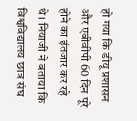हो गया कि डीयू प्रशासन और एबीवीपी 60 दिन पूरे होने का इंतजार कर रहे थे। नियाजी ने बताया कि विश्वविद्यालय छात्र संघ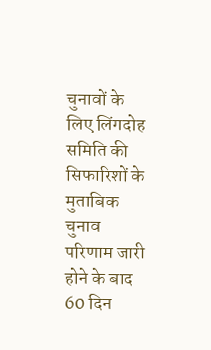चुनावों के लिए लिंगदोह समिति की सिफारिशों के मुताबिक चुनाव परिणाम जारी होने के बाद 60 दिन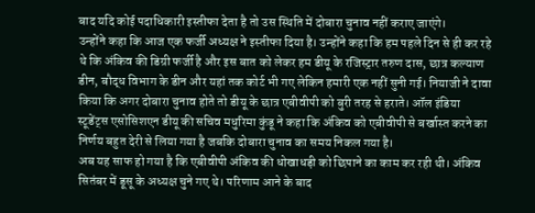बाद यदि कोई पदाधिकारी इस्तीफा देता है तो उस स्थिति में दोबारा चुनाव नहीं कराए जाएंगे।
उन्होंने कहा कि आज एक फर्जी अध्यक्ष ने इस्तीफा दिया है। उन्होंने कहा कि हम पहले दिन से ही कर रहे थे कि अंकिव की डिग्री फर्जी है और इस बात को लेकर हम डीयू के रजिस्ट्रार तरुण दास, छात्र कल्याण डीन, बौद्ध विभाग के डीन और यहां तक कोर्ट भी गए लेकिन हमारी एक नहीं सुनी गई। नियाजी ने दावा किया कि अगर दोबारा चुनाव होते तो डीयू के छात्र एबीवीपी को बुरी तरह से हराते। ऑल इंडिया स्टूडेंट्स एसोसिशएन डीयू की सचिव मधुरिमा कुंडू ने कहा कि अंकिव को एबीवीपी से बर्खास्त करने का निर्णय बहुत देरी से लिया गया है जबकि दोबारा चुनाव का समय निकल गया है।
अब यह साफ हो गया है कि एबीवीपी अंकिव की धोखाधड़ी को छिपाने का काम कर रही थी। अंकिव सितंबर में डूसू के अध्यक्ष चुने गए थे। परिणाम आने के बाद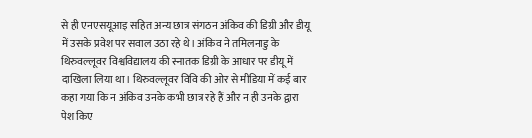से ही एनएसयूआइ सहित अन्य छात्र संगठन अंकिव की डिग्री और डीयू में उसके प्रवेश पर सवाल उठा रहे थे। अंकिव ने तमिलनाडु के थिरुवल्लूवर विश्वविद्यालय की स्नातक डिग्री के आधार पर डीयू में दाखिला लिया था। थिरुवल्लूवर विवि की ओर से मीडिया में कई बार कहा गया कि न अंकिव उनके कभी छात्र रहे हैं और न ही उनके द्वारा पेश किए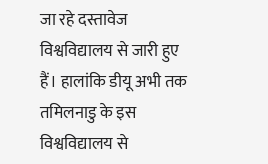जा रहे दस्तावेज विश्वविद्यालय से जारी हुए हैं। हालांकि डीयू अभी तक तमिलनाडु के इस विश्वविद्यालय से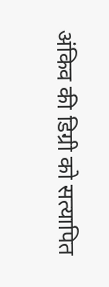अंकिव की डिग्री को सत्यापित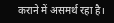कराने में असमर्थ रहा है।